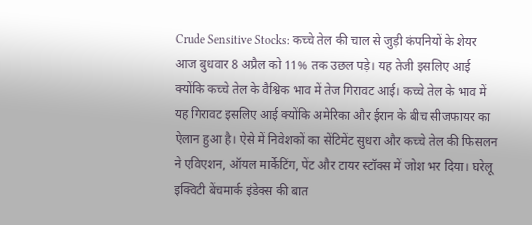Crude Sensitive Stocks: कच्चे तेल की चाल से जुड़ी कंपनियों के शेयर आज बुधवार 8 अप्रैल को 11% तक उछल पड़े। यह तेजी इसलिए आई क्योंकि कच्चे तेल के वैश्विक भाव में तेज गिरावट आई। कच्चे तेल के भाव में यह गिरावट इसलिए आई क्योंकि अमेरिका और ईरान के बीच सीजफायर का ऐलान हुआ है। ऐसे में निवेशकों का सेंटिमेंट सुधरा और कच्चे तेल की फिसलन ने एविएशन, ऑयल मार्केटिंग, पेंट और टायर स्टॉक्स में जोश भर दिया। घरेलू इक्विटी बेंचमार्क इंडेक्स की बात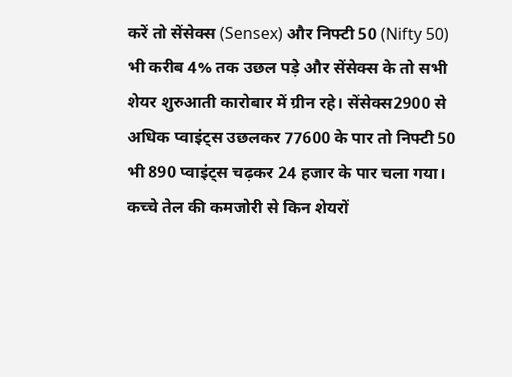करें तो सेंसेक्स (Sensex) और निफ्टी 50 (Nifty 50) भी करीब 4% तक उछल पड़े और सेंसेक्स के तो सभी शेयर शुरुआती कारोबार में ग्रीन रहे। सेंसेक्स2900 से अधिक प्वाइंट्स उछलकर 77600 के पार तो निफ्टी 50 भी 890 प्वाइंट्स चढ़कर 24 हजार के पार चला गया।
कच्चे तेल की कमजोरी से किन शेयरों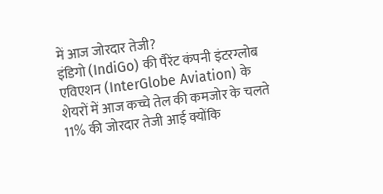में आज जोरदार तेजी?
इंडिगो (IndiGo) की पैरेंट कंपनी इंटरग्लोब एविएशन (InterGlobe Aviation) के शेयरों में आज कच्चे तेल की कमजोर के चलते 11% की जोरदार तेजी आई क्योंकि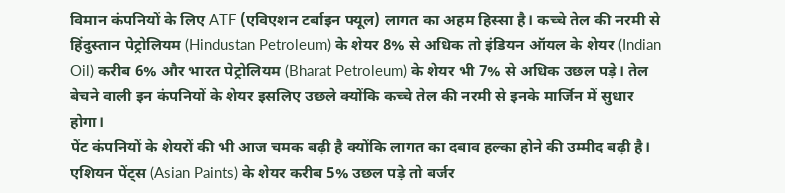विमान कंपनियों के लिए ATF (एविएशन टर्बाइन फ्यूल) लागत का अहम हिस्सा है। कच्चे तेल की नरमी से हिंदुस्तान पेट्रोलियम (Hindustan Petroleum) के शेयर 8% से अधिक तो इंडियन ऑयल के शेयर (Indian Oil) करीब 6% और भारत पेट्रोलियम (Bharat Petroleum) के शेयर भी 7% से अधिक उछल पड़े। तेल बेचने वाली इन कंपनियों के शेयर इसलिए उछले क्योंकि कच्चे तेल की नरमी से इनके मार्जिन में सुधार होगा।
पेंट कंपनियों के शेयरों की भी आज चमक बढ़ी है क्योंकि लागत का दबाव हल्का होने की उम्मीद बढ़ी है। एशियन पेंट्स (Asian Paints) के शेयर करीब 5% उछल पड़े तो बर्जर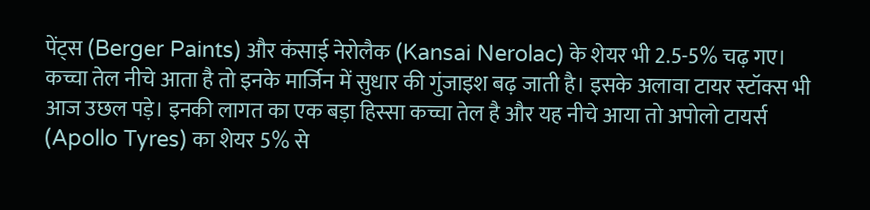पेंट्स (Berger Paints) और कंसाई नेरोलैक (Kansai Nerolac) के शेयर भी 2.5-5% चढ़ गए। कच्चा तेल नीचे आता है तो इनके मार्जिन में सुधार की गुंजाइश बढ़ जाती है। इसके अलावा टायर स्टॉक्स भी आज उछल पड़े। इनकी लागत का एक बड़ा हिस्सा कच्चा तेल है और यह नीचे आया तो अपोलो टायर्स (Apollo Tyres) का शेयर 5% से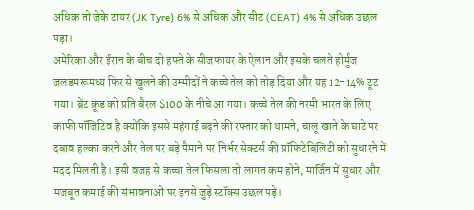अधिक तो जेके टायर (JK Tyre) 6% से अधिक और सीट (CEAT) 4% से अधिक उछल पड़ा।
अमेरिका और ईरान के बीच दो हफ्ते के सीजफायर के ऐलान और इसके चलते होर्मुज जलडमरूमध्य फिर से खुलने की उम्मीदों ने कच्चे तेल को तोड़ दिया और यह 12-14% टूट गया। ब्रेंट क्रूड को प्रति बैरल $100 के नीचे आ गया। कच्चे तेल की नरमी भारत के लिए काफी पॉजिटिव है क्योंकि इससे महंगाई बढ़ने की रफ्तार को थामने, चालू खाते के घाटे पर दबाव हल्का करने और तेल पर बड़े पैमाने पर निर्भर सेक्टर्स की प्रॉफिटेबिलिटी को सुधारने में मदद मिलती है। इसी वजह से कच्चा तेल फिसला तो लागत कम होने, मार्जिन में सुधार और मजबूत कमाई की संभावनाओं पर इनसे जुड़े स्टॉक्स उछल पड़े।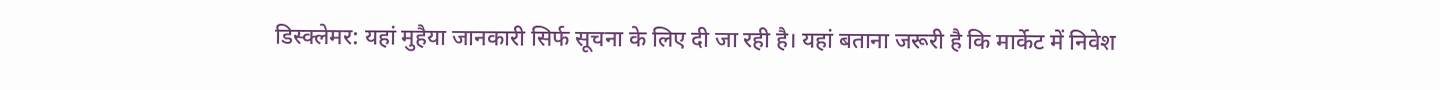डिस्क्लेमर: यहां मुहैया जानकारी सिर्फ सूचना के लिए दी जा रही है। यहां बताना जरूरी है कि मार्केट में निवेश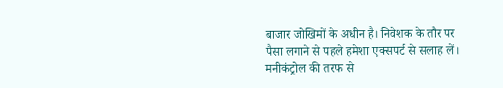बाजार जोखिमों के अधीन है। निवेशक के तौर पर पैसा लगाने से पहले हमेशा एक्सपर्ट से सलाह लें। मनीकंट्रोल की तरफ से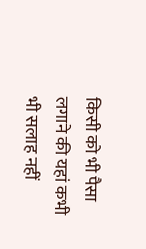किसी को भी पैसा लगाने की यहां कभी भी सलाह नहीं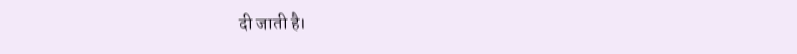दी जाती है।